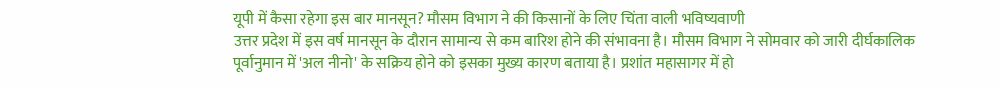यूपी में कैसा रहेगा इस बार मानसून? मौसम विभाग ने की किसानों के लिए चिंता वाली भविष्यवाणी
उत्तर प्रदेश में इस वर्ष मानसून के दौरान सामान्य से कम बारिश होने की संभावना है। मौसम विभाग ने सोमवार को जारी दीर्घकालिक पूर्वानुमान में 'अल नीनो' के सक्रिय होने को इसका मुख्य कारण बताया है। प्रशांत महासागर में हो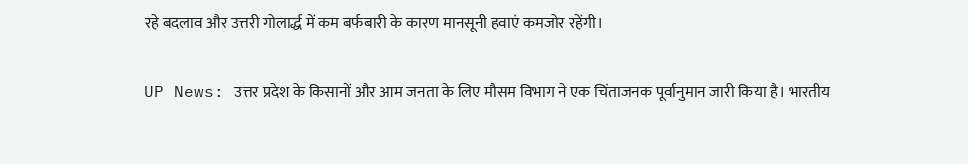रहे बदलाव और उत्तरी गोलार्द्ध में कम बर्फबारी के कारण मानसूनी हवाएं कमजोर रहेंगी।

UP News: उत्तर प्रदेश के किसानों और आम जनता के लिए मौसम विभाग ने एक चिंताजनक पूर्वानुमान जारी किया है। भारतीय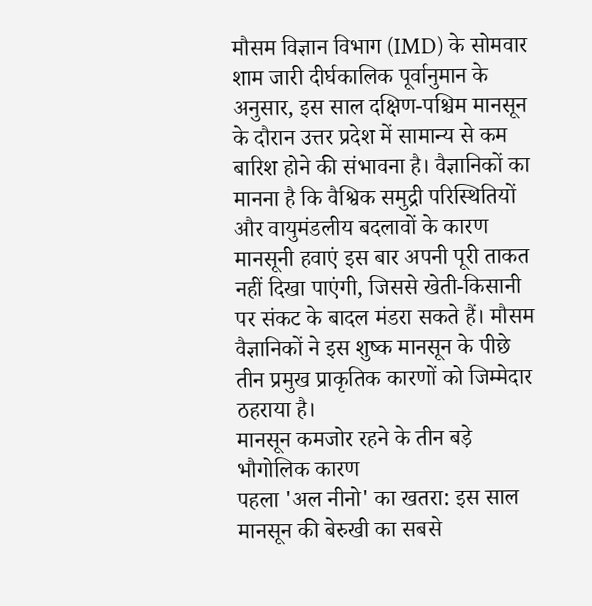मौसम विज्ञान विभाग (IMD) के सोमवार शाम जारी दीर्घकालिक पूर्वानुमान के अनुसार, इस साल दक्षिण-पश्चिम मानसून के दौरान उत्तर प्रदेश में सामान्य से कम बारिश होने की संभावना है। वैज्ञानिकों का मानना है कि वैश्विक समुद्री परिस्थितियों और वायुमंडलीय बदलावों के कारण मानसूनी हवाएं इस बार अपनी पूरी ताकत नहीं दिखा पाएंगी, जिससे खेती-किसानी पर संकट के बादल मंडरा सकते हैं। मौसम वैज्ञानिकों ने इस शुष्क मानसून के पीछे तीन प्रमुख प्राकृतिक कारणों को जिम्मेदार ठहराया है।
मानसून कमजोर रहने के तीन बड़े भौगोलिक कारण
पहला 'अल नीनो' का खतरा: इस साल मानसून की बेरुखी का सबसे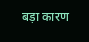बड़ा कारण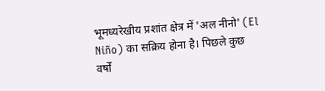भूमध्यरेखीय प्रशांत क्षेत्र में 'अल नीनो' (El Niño) का सक्रिय होना है। पिछले कुछ वर्षों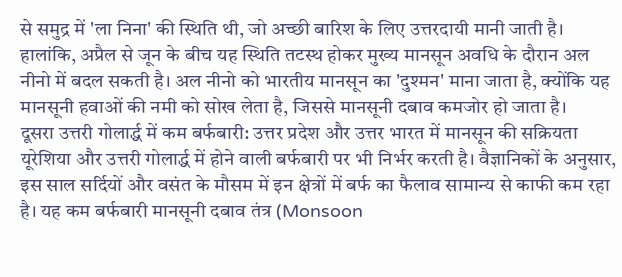से समुद्र में 'ला निना' की स्थिति थी, जो अच्छी बारिश के लिए उत्तरदायी मानी जाती है। हालांकि, अप्रैल से जून के बीच यह स्थिति तटस्थ होकर मुख्य मानसून अवधि के दौरान अल नीनो में बदल सकती है। अल नीनो को भारतीय मानसून का 'दुश्मन' माना जाता है, क्योंकि यह मानसूनी हवाओं की नमी को सोख लेता है, जिससे मानसूनी दबाव कमजोर हो जाता है।
दूसरा उत्तरी गोलार्द्ध में कम बर्फबारी: उत्तर प्रदेश और उत्तर भारत में मानसून की सक्रियता यूरेशिया और उत्तरी गोलार्द्ध में होने वाली बर्फबारी पर भी निर्भर करती है। वैज्ञानिकों के अनुसार, इस साल सर्दियों और वसंत के मौसम में इन क्षेत्रों में बर्फ का फैलाव सामान्य से काफी कम रहा है। यह कम बर्फबारी मानसूनी दबाव तंत्र (Monsoon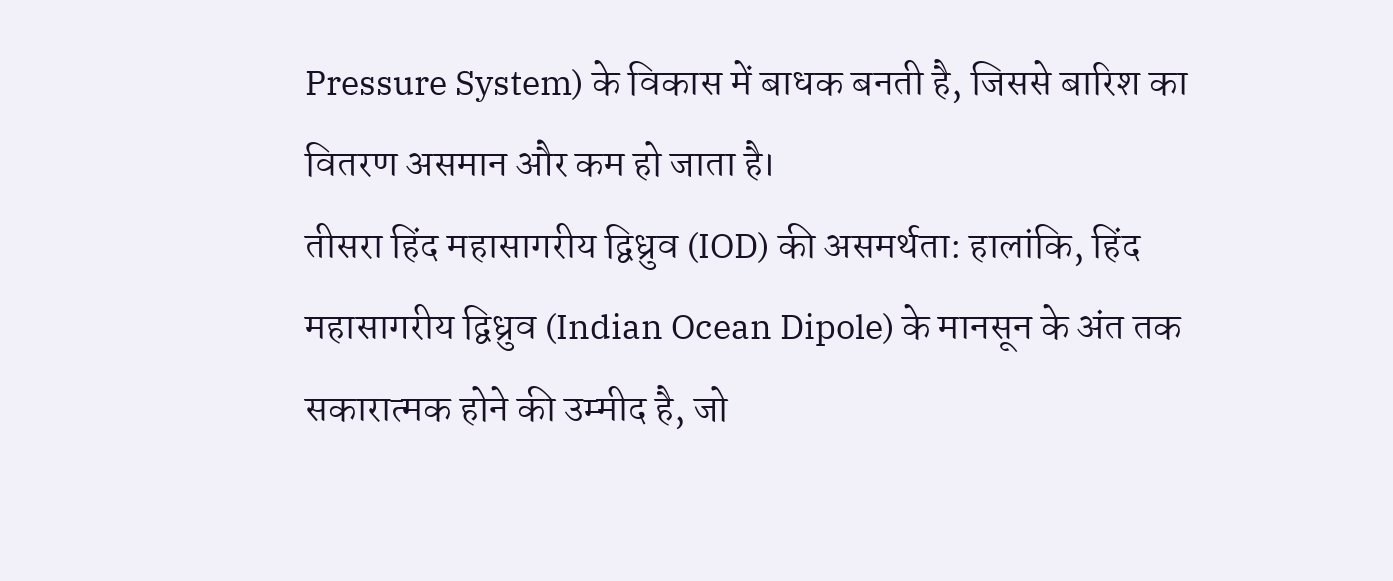Pressure System) के विकास में बाधक बनती है, जिससे बारिश का वितरण असमान और कम हो जाता है।
तीसरा हिंद महासागरीय द्विध्रुव (IOD) की असमर्थता: हालांकि, हिंद महासागरीय द्विध्रुव (Indian Ocean Dipole) के मानसून के अंत तक सकारात्मक होने की उम्मीद है, जो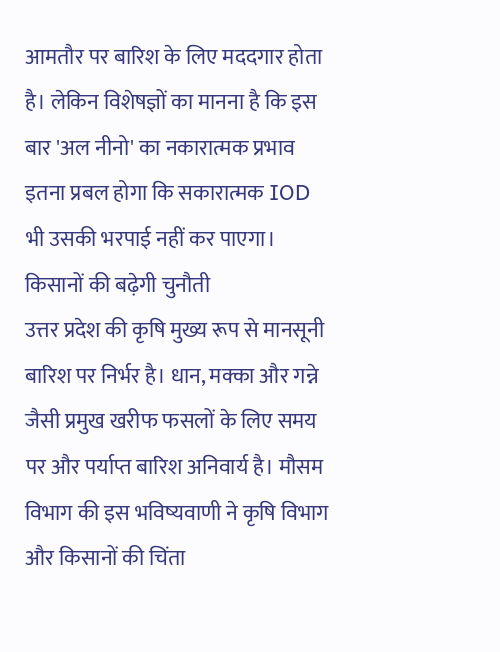आमतौर पर बारिश के लिए मददगार होता है। लेकिन विशेषज्ञों का मानना है कि इस बार 'अल नीनो' का नकारात्मक प्रभाव इतना प्रबल होगा कि सकारात्मक IOD भी उसकी भरपाई नहीं कर पाएगा।
किसानों की बढ़ेगी चुनौती
उत्तर प्रदेश की कृषि मुख्य रूप से मानसूनी बारिश पर निर्भर है। धान, मक्का और गन्ने जैसी प्रमुख खरीफ फसलों के लिए समय पर और पर्याप्त बारिश अनिवार्य है। मौसम विभाग की इस भविष्यवाणी ने कृषि विभाग और किसानों की चिंता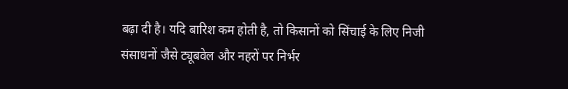बढ़ा दी है। यदि बारिश कम होती है, तो किसानों को सिंचाई के लिए निजी संसाधनों जैसे ट्यूबवेल और नहरों पर निर्भर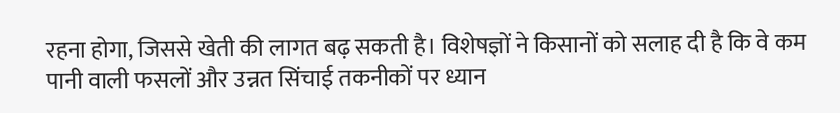रहना होगा, जिससे खेती की लागत बढ़ सकती है। विशेषज्ञों ने किसानों को सलाह दी है कि वे कम पानी वाली फसलों और उन्नत सिंचाई तकनीकों पर ध्यान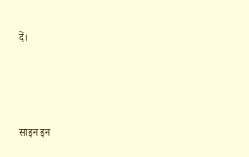दें।




साइन इन